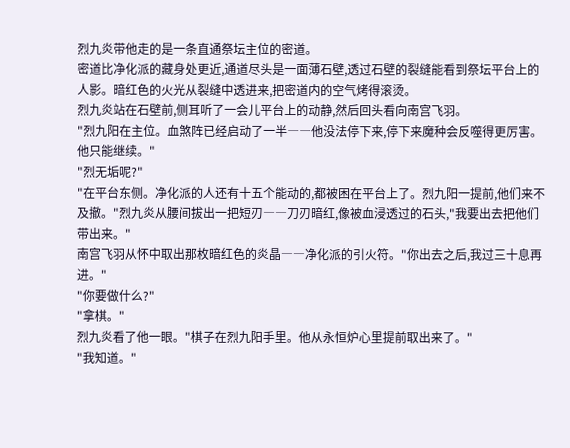烈九炎带他走的是一条直通祭坛主位的密道。
密道比净化派的藏身处更近,通道尽头是一面薄石壁,透过石壁的裂缝能看到祭坛平台上的人影。暗红色的火光从裂缝中透进来,把密道内的空气烤得滚烫。
烈九炎站在石壁前,侧耳听了一会儿平台上的动静,然后回头看向南宫飞羽。
"烈九阳在主位。血煞阵已经启动了一半――他没法停下来,停下来魔种会反噬得更厉害。他只能继续。"
"烈无垢呢?"
"在平台东侧。净化派的人还有十五个能动的,都被困在平台上了。烈九阳一提前,他们来不及撤。"烈九炎从腰间拔出一把短刃――刀刃暗红,像被血浸透过的石头,"我要出去把他们带出来。"
南宫飞羽从怀中取出那枚暗红色的炎晶――净化派的引火符。"你出去之后,我过三十息再进。"
"你要做什么?"
"拿棋。"
烈九炎看了他一眼。"棋子在烈九阳手里。他从永恒炉心里提前取出来了。"
"我知道。"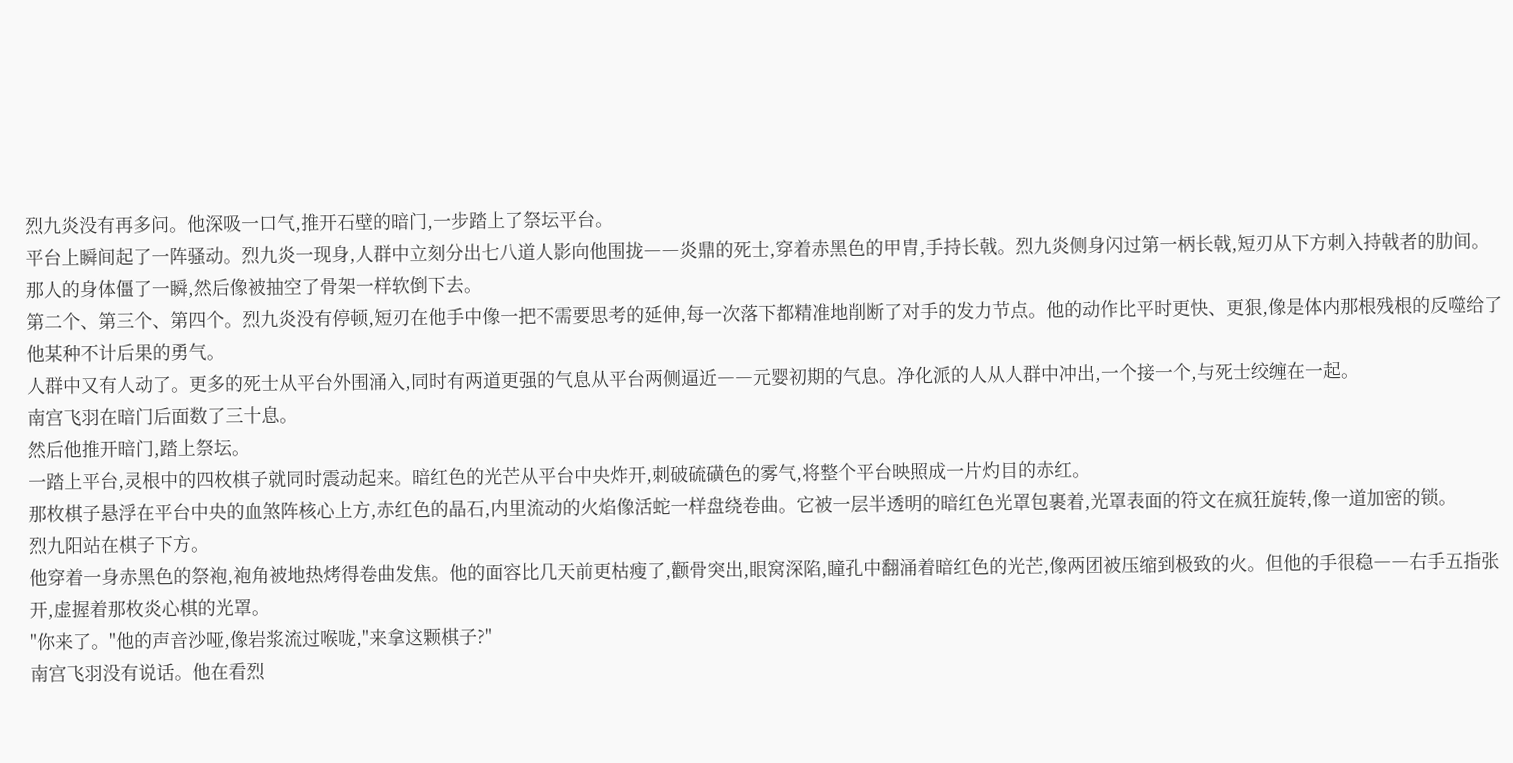烈九炎没有再多问。他深吸一口气,推开石壁的暗门,一步踏上了祭坛平台。
平台上瞬间起了一阵骚动。烈九炎一现身,人群中立刻分出七八道人影向他围拢――炎鼎的死士,穿着赤黑色的甲胄,手持长戟。烈九炎侧身闪过第一柄长戟,短刃从下方刺入持戟者的肋间。那人的身体僵了一瞬,然后像被抽空了骨架一样软倒下去。
第二个、第三个、第四个。烈九炎没有停顿,短刃在他手中像一把不需要思考的延伸,每一次落下都精准地削断了对手的发力节点。他的动作比平时更快、更狠,像是体内那根残根的反噬给了他某种不计后果的勇气。
人群中又有人动了。更多的死士从平台外围涌入,同时有两道更强的气息从平台两侧逼近――元婴初期的气息。净化派的人从人群中冲出,一个接一个,与死士绞缠在一起。
南宫飞羽在暗门后面数了三十息。
然后他推开暗门,踏上祭坛。
一踏上平台,灵根中的四枚棋子就同时震动起来。暗红色的光芒从平台中央炸开,刺破硫磺色的雾气,将整个平台映照成一片灼目的赤红。
那枚棋子悬浮在平台中央的血煞阵核心上方,赤红色的晶石,内里流动的火焰像活蛇一样盘绕卷曲。它被一层半透明的暗红色光罩包裹着,光罩表面的符文在疯狂旋转,像一道加密的锁。
烈九阳站在棋子下方。
他穿着一身赤黑色的祭袍,袍角被地热烤得卷曲发焦。他的面容比几天前更枯瘦了,颧骨突出,眼窝深陷,瞳孔中翻涌着暗红色的光芒,像两团被压缩到极致的火。但他的手很稳――右手五指张开,虚握着那枚炎心棋的光罩。
"你来了。"他的声音沙哑,像岩浆流过喉咙,"来拿这颗棋子?"
南宫飞羽没有说话。他在看烈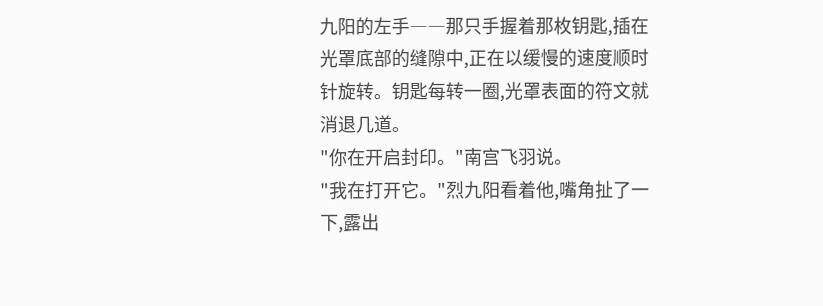九阳的左手――那只手握着那枚钥匙,插在光罩底部的缝隙中,正在以缓慢的速度顺时针旋转。钥匙每转一圈,光罩表面的符文就消退几道。
"你在开启封印。"南宫飞羽说。
"我在打开它。"烈九阳看着他,嘴角扯了一下,露出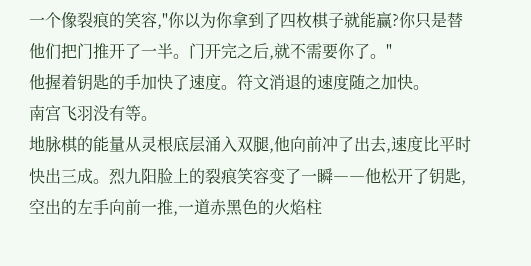一个像裂痕的笑容,"你以为你拿到了四枚棋子就能赢?你只是替他们把门推开了一半。门开完之后,就不需要你了。"
他握着钥匙的手加快了速度。符文消退的速度随之加快。
南宫飞羽没有等。
地脉棋的能量从灵根底层涌入双腿,他向前冲了出去,速度比平时快出三成。烈九阳脸上的裂痕笑容变了一瞬――他松开了钥匙,空出的左手向前一推,一道赤黑色的火焰柱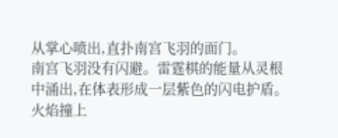从掌心喷出,直扑南宫飞羽的面门。
南宫飞羽没有闪避。雷霆棋的能量从灵根中涌出,在体表形成一层紫色的闪电护盾。火焰撞上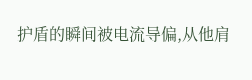护盾的瞬间被电流导偏,从他肩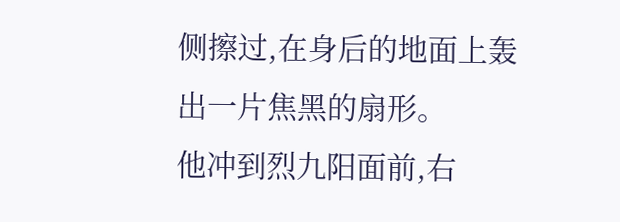侧擦过,在身后的地面上轰出一片焦黑的扇形。
他冲到烈九阳面前,右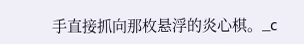手直接抓向那枚悬浮的炎心棋。_c